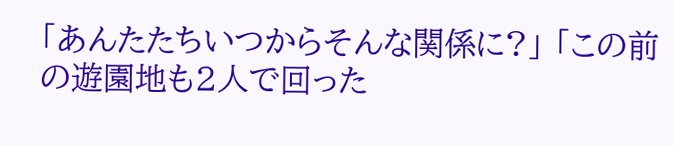「あんたたちいつからそんな関係に?」 「この前の遊園地も2人で回った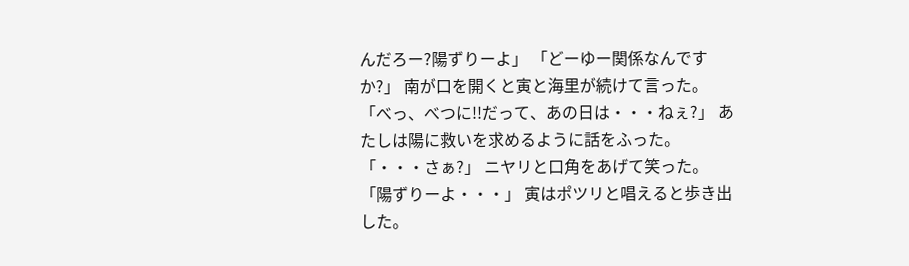んだろー?陽ずりーよ」 「どーゆー関係なんですか?」 南が口を開くと寅と海里が続けて言った。 「べっ、べつに!!だって、あの日は・・・ねぇ?」 あたしは陽に救いを求めるように話をふった。 「・・・さぁ?」 ニヤリと口角をあげて笑った。 「陽ずりーよ・・・」 寅はポツリと唱えると歩き出した。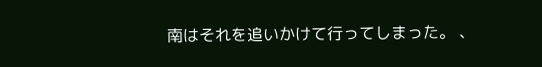南はそれを追いかけて行ってしまった。 、